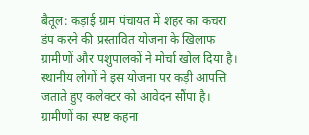बैतूल: कड़ाई ग्राम पंचायत में शहर का कचरा डंप करने की प्रस्तावित योजना के खिलाफ ग्रामीणों और पशुपालकों ने मोर्चा खोल दिया है। स्थानीय लोगों ने इस योजना पर कड़ी आपत्ति जताते हुए कलेक्टर को आवेदन सौंपा है। ग्रामीणों का स्पष्ट कहना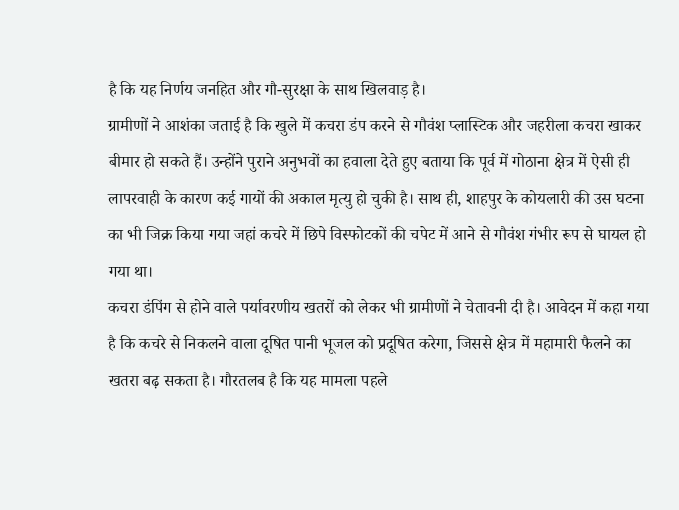है कि यह निर्णय जनहित और गौ-सुरक्षा के साथ खिलवाड़ है।
ग्रामीणों ने आशंका जताई है कि खुले में कचरा डंप करने से गौवंश प्लास्टिक और जहरीला कचरा खाकर बीमार हो सकते हैं। उन्होंने पुराने अनुभवों का हवाला देते हुए बताया कि पूर्व में गोठाना क्षेत्र में ऐसी ही लापरवाही के कारण कई गायों की अकाल मृत्यु हो चुकी है। साथ ही, शाहपुर के कोयलारी की उस घटना का भी जिक्र किया गया जहां कचरे में छिपे विस्फोटकों की चपेट में आने से गौवंश गंभीर रूप से घायल हो गया था।
कचरा डंपिंग से होने वाले पर्यावरणीय खतरों को लेकर भी ग्रामीणों ने चेतावनी दी है। आवेदन में कहा गया है कि कचरे से निकलने वाला दूषित पानी भूजल को प्रदूषित करेगा, जिससे क्षेत्र में महामारी फैलने का खतरा बढ़ सकता है। गौरतलब है कि यह मामला पहले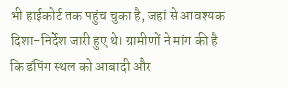भी हाईकोर्ट तक पहुंच चुका है, जहां से आवश्यक दिशा-निर्देश जारी हुए थे। ग्रामीणों ने मांग की है कि डंपिंग स्थल को आबादी और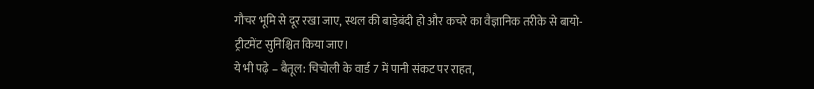गौचर भूमि से दूर रखा जाए, स्थल की बाड़ेबंदी हो और कचरे का वैज्ञानिक तरीके से बायो-ट्रीटमेंट सुनिश्चित किया जाए।
ये भी पढ़े – बैतूल: चिचोली के वार्ड 7 में पानी संकट पर राहत,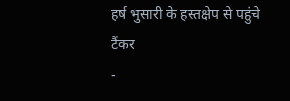हर्ष भुसारी के हस्तक्षेप से पहुंचे टैंकर
-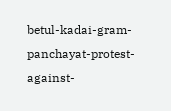betul-kadai-gram-panchayat-protest-against-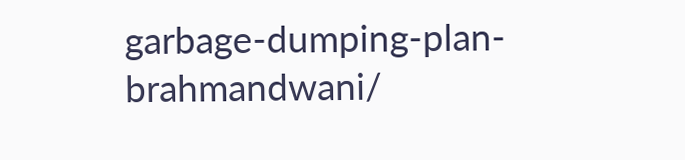garbage-dumping-plan-brahmandwani/